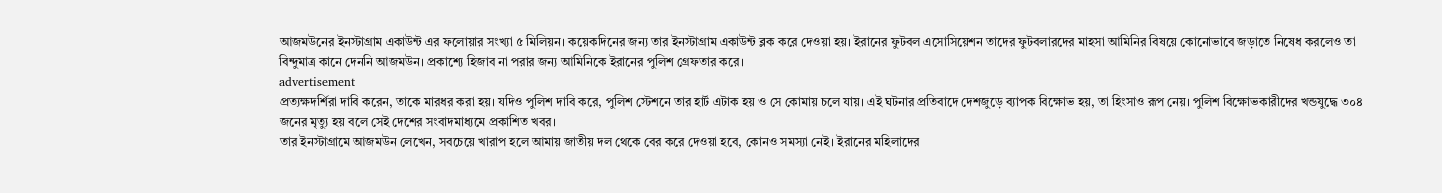আজমউনের ইনস্টাগ্রাম একাউন্ট এর ফলোয়ার সংখ্যা ৫ মিলিয়ন। কয়েকদিনের জন্য তার ইনস্টাগ্রাম একাউন্ট ব্লক করে দেওয়া হয়। ইরানের ফুটবল এসোসিয়েশন তাদের ফুটবলারদের মাহসা আমিনির বিষয়ে কোনোভাবে জড়াতে নিষেধ করলেও তা বিন্দুমাত্র কানে দেননি আজমউন। প্রকাশ্যে হিজাব না পরার জন্য আমিনিকে ইরানের পুলিশ গ্রেফতার করে।
advertisement
প্রত্যক্ষদর্শিরা দাবি করেন, তাকে মারধর করা হয়। যদিও পুলিশ দাবি করে, পুলিশ স্টেশনে তার হার্ট এটাক হয় ও সে কোমায় চলে যায়। এই ঘটনার প্রতিবাদে দেশজুড়ে ব্যাপক বিক্ষোভ হয়, তা হিংসাও রূপ নেয়। পুলিশ বিক্ষোভকারীদের খন্ডযুদ্ধে ৩০৪ জনের মৃত্যু হয় বলে সেই দেশের সংবাদমাধ্যমে প্রকাশিত খবর।
তার ইনস্টাগ্রামে আজমউন লেখেন, সবচেয়ে খারাপ হলে আমায় জাতীয় দল থেকে বের করে দেওয়া হবে, কোনও সমস্যা নেই। ইরানের মহিলাদের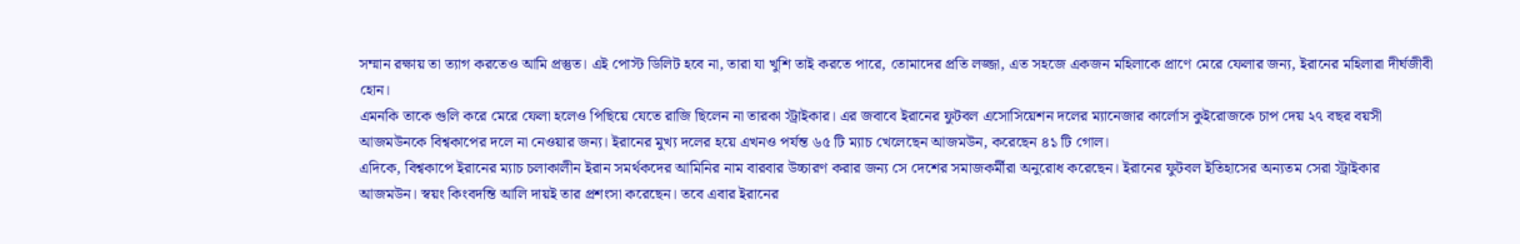সম্মান রক্ষায় তা ত্যাগ করতেও আমি প্রস্তুত। এই পোস্ট ডিলিট হবে না, তারা যা খুশি তাই করতে পারে, তোমাদের প্রতি লজ্জা, এত সহজে একজন মহিলাকে প্রাণে মেরে ফেলার জন্য, ইরানের মহিলারা দীর্ঘজীবী হোন।
এমনকি তাকে গুলি করে মেরে ফেলা হলেও পিছিয়ে যেতে রাজি ছিলেন না তারকা স্ট্রাইকার। এর জবাবে ইরানের ফুটবল এসোসিয়েশন দলের ম্যানেজার কার্লোস কুইরোজকে চাপ দেয় ২৭ বছর বয়সী আজমউনকে বিশ্বকাপের দলে না নেওয়ার জন্য। ইরানের মুখ্য দলের হয়ে এখনও পর্যন্ত ৬৫ টি ম্যাচ খেলেছেন আজমউন, করেছেন ৪১ টি গোল।
এদিকে, বিশ্বকাপে ইরানের ম্যাচ চলাকালীন ইরান সমর্থকদের আমিনির নাম বারবার উচ্চারণ করার জন্য সে দেশের সমাজকর্মীরা অনুরোধ করেছেন। ইরানের ফুটবল ইতিহাসের অন্যতম সেরা স্ট্রাইকার আজমউন। স্বয়ং কিংবদন্তি আলি দায়ই তার প্রশংসা করেছেন। তবে এবার ইরানের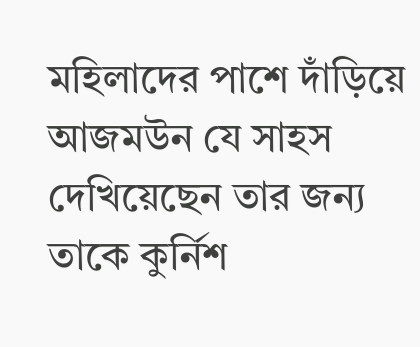মহিলাদের পাশে দাঁড়িয়ে আজমউন যে সাহস দেখিয়েছেন তার জন্য তাকে কুর্নিশ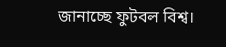জানাচ্ছে ফুটবল বিশ্ব।